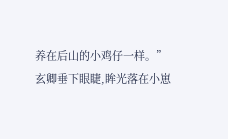养在后山的小鸡仔一样。”
玄卿垂下眼睫,眸光落在小崽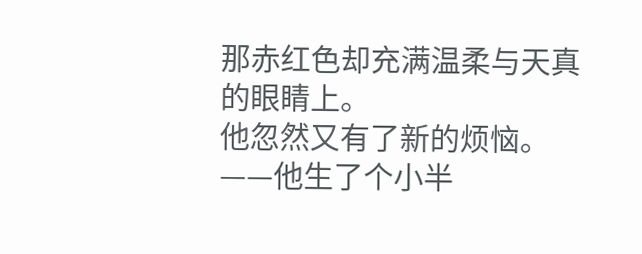那赤红色却充满温柔与天真的眼睛上。
他忽然又有了新的烦恼。
——他生了个小半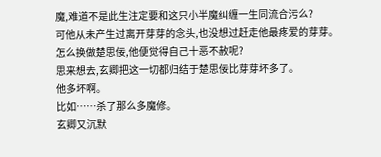魔,难道不是此生注定要和这只小半魔纠缠一生同流合污么?
可他从未产生过离开芽芽的念头,也没想过赶走他最疼爱的芽芽。
怎么换做楚思佞,他便觉得自己十恶不赦呢?
思来想去,玄卿把这一切都归结于楚思佞比芽芽坏多了。
他多坏啊。
比如……杀了那么多魔修。
玄卿又沉默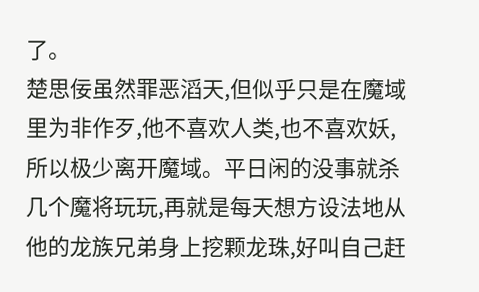了。
楚思佞虽然罪恶滔天,但似乎只是在魔域里为非作歹,他不喜欢人类,也不喜欢妖,所以极少离开魔域。平日闲的没事就杀几个魔将玩玩,再就是每天想方设法地从他的龙族兄弟身上挖颗龙珠,好叫自己赶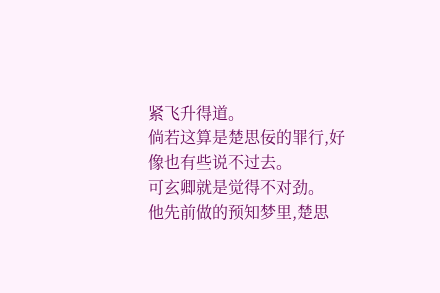紧飞升得道。
倘若这算是楚思佞的罪行,好像也有些说不过去。
可玄卿就是觉得不对劲。
他先前做的预知梦里,楚思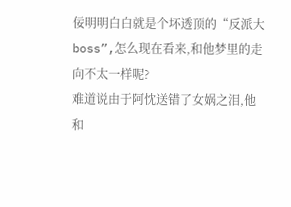佞明明白白就是个坏透顶的“反派大boss”,怎么现在看来,和他梦里的走向不太一样呢?
难道说由于阿忱送错了女娲之泪,他和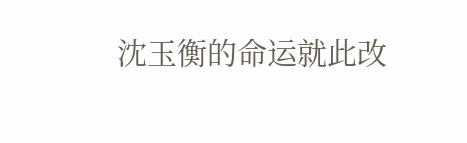沈玉衡的命运就此改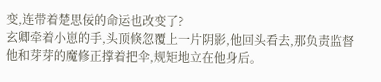变,连带着楚思佞的命运也改变了?
玄卿牵着小崽的手,头顶倏忽覆上一片阴影,他回头看去,那负责监督他和芽芽的魔修正撑着把伞,规矩地立在他身后。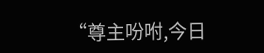“尊主吩咐,今日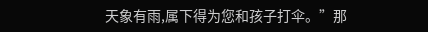天象有雨,属下得为您和孩子打伞。”那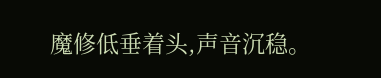魔修低垂着头,声音沉稳。